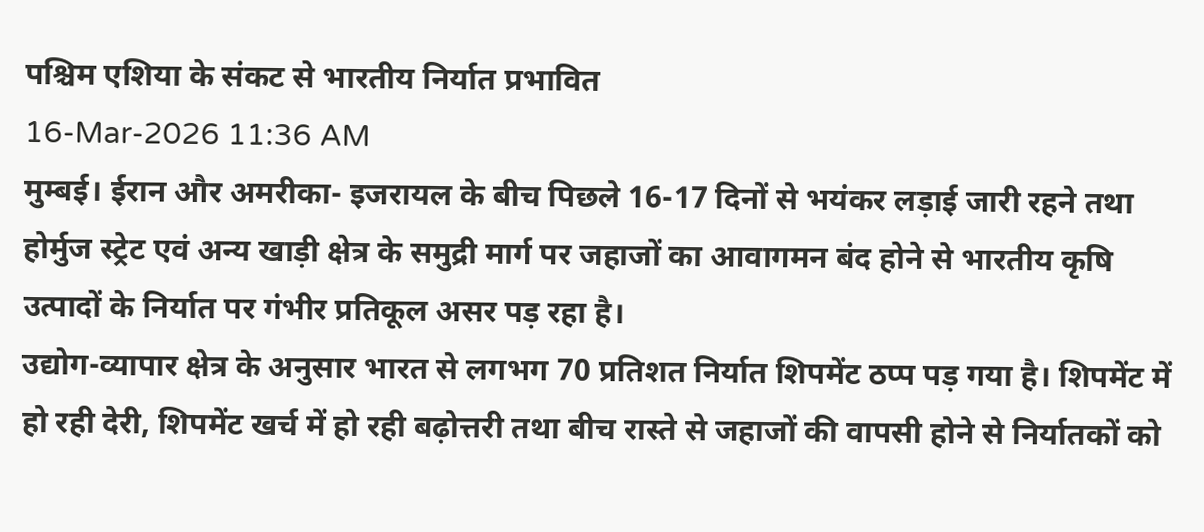पश्चिम एशिया के संकट से भारतीय निर्यात प्रभावित
16-Mar-2026 11:36 AM
मुम्बई। ईरान और अमरीका- इजरायल के बीच पिछले 16-17 दिनों से भयंकर लड़ाई जारी रहने तथा होर्मुज स्ट्रेट एवं अन्य खाड़ी क्षेत्र के समुद्री मार्ग पर जहाजों का आवागमन बंद होने से भारतीय कृषि उत्पादों के निर्यात पर गंभीर प्रतिकूल असर पड़ रहा है।
उद्योग-व्यापार क्षेत्र के अनुसार भारत से लगभग 70 प्रतिशत निर्यात शिपमेंट ठप्प पड़ गया है। शिपमेंट में हो रही देरी, शिपमेंट खर्च में हो रही बढ़ोत्तरी तथा बीच रास्ते से जहाजों की वापसी होने से निर्यातकों को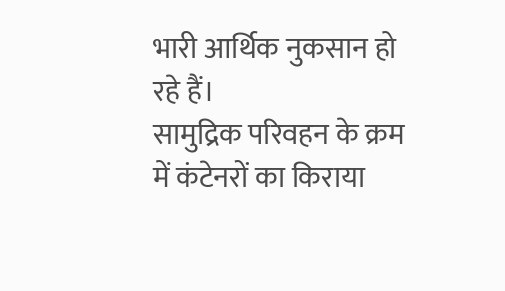भारी आर्थिक नुकसान हो रहे हैं।
सामुद्रिक परिवहन के क्रम में कंटेनरों का किराया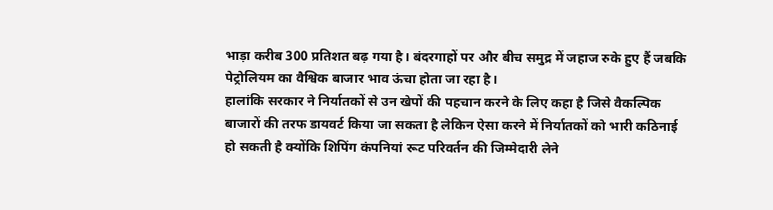भाड़ा करीब 300 प्रतिशत बढ़ गया है। बंदरगाहों पर और बीच समुद्र में जहाज रुके हुए हैं जबकि पेट्रोलियम का वैश्विक बाजार भाव ऊंचा होता जा रहा है।
हालांकि सरकार ने निर्यातकों से उन खेपों की पहचान करने के लिए कहा है जिसे वैकल्पिक बाजारों की तरफ डायवर्ट किया जा सकता है लेकिन ऐसा करने में निर्यातकों को भारी कठिनाई हो सकती है क्योंकि शिपिंग कंपनियां रूट परिवर्तन की जिम्मेदारी लेने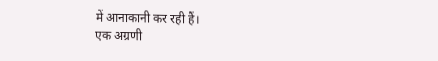में आनाकानी कर रही हैं।
एक अग्रणी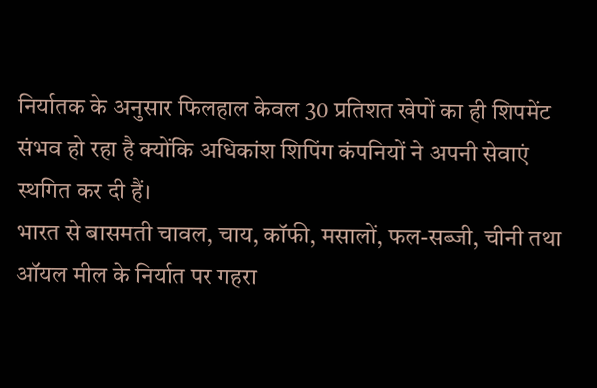निर्यातक के अनुसार फिलहाल केवल 30 प्रतिशत खेपों का ही शिपमेंट संभव हो रहा है क्योंकि अधिकांश शिपिंग कंपनियों ने अपनी सेवाएं स्थगित कर दी हैं।
भारत से बासमती चावल, चाय, कॉफी, मसालों, फल-सब्जी, चीनी तथा ऑयल मील के निर्यात पर गहरा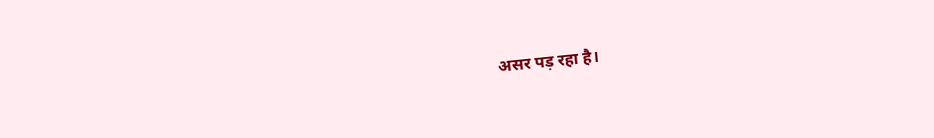असर पड़ रहा है।